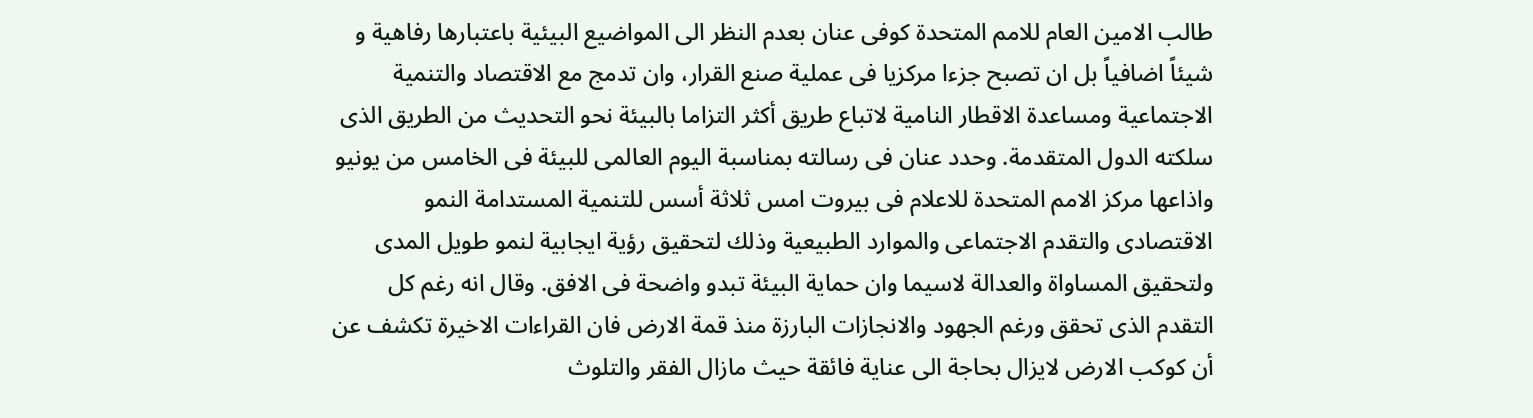طالب الامين العام للامم المتحدة كوفى عنان بعدم النظر الى المواضيع البيئية باعتبارها رفاهية و شيئاً اضافياً بل ان تصبح جزءا مركزيا فى عملية صنع القرار، وان تدمج مع الاقتصاد والتنمية الاجتماعية ومساعدة الاقطار النامية لاتباع طريق أكثر التزاما بالبيئة نحو التحديث من الطريق الذى سلكته الدول المتقدمة. وحدد عنان فى رسالته بمناسبة اليوم العالمى للبيئة فى الخامس من يونيو واذاعها مركز الامم المتحدة للاعلام فى بيروت امس ثلاثة أسس للتنمية المستدامة النمو الاقتصادى والتقدم الاجتماعى والموارد الطبيعية وذلك لتحقيق رؤية ايجابية لنمو طويل المدى ولتحقيق المساواة والعدالة لاسيما وان حماية البيئة تبدو واضحة فى الافق. وقال انه رغم كل التقدم الذى تحقق ورغم الجهود والانجازات البارزة منذ قمة الارض فان القراءات الاخيرة تكشف عن أن كوكب الارض لايزال بحاجة الى عناية فائقة حيث مازال الفقر والتلوث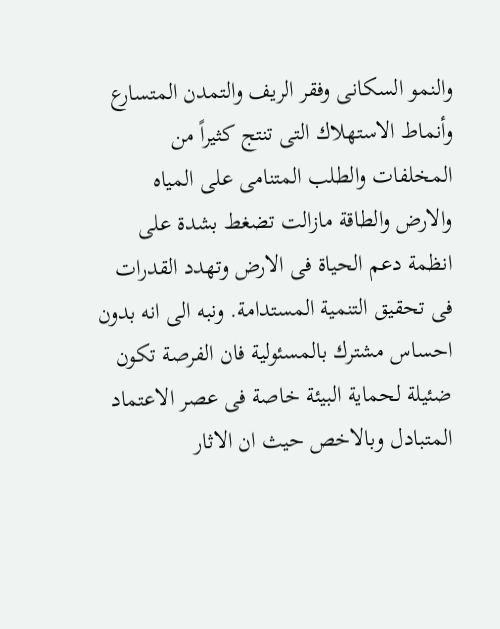والنمو السكانى وفقر الريف والتمدن المتسارع وأنماط الاستهلاك التى تنتج كثيراً من المخلفات والطلب المتنامى على المياه والارض والطاقة مازالت تضغط بشدة على انظمة دعم الحياة فى الارض وتهدد القدرات فى تحقيق التنمية المستدامة. ونبه الى انه بدون احساس مشترك بالمسئولية فان الفرصة تكون ضئيلة لحماية البيئة خاصة فى عصر الاعتماد المتبادل وبالاخص حيث ان الاثار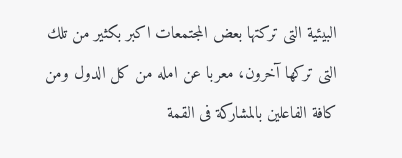البيئية التى تركتها بعض المجتمعات اكبر بكثير من تلك التى تركها آخرون، معربا عن امله من كل الدول ومن كافة الفاعلين بالمشاركة فى القمة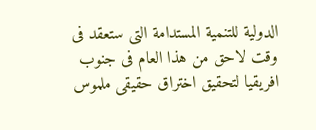الدولية للتنمية المستدامة التى ستعقد فى وقت لاحق من هذا العام فى جنوب افريقيا لتحقيق اختراق حقيقى ملموس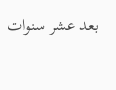بعد عشر سنوات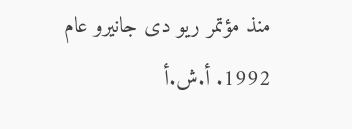منذ مؤتمر ريو دى جانيرو عام 1992. أ.ش.أ